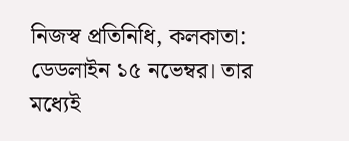নিজস্ব প্রতিনিধি, কলকাতা: ডেডলাইন ১৫ নভেম্বর। তার মধ্যেই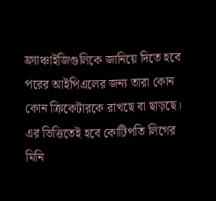ফ্র্যাঞ্চাইজিগুলিকে জানিয়ে দিতে হবে পরের আইপিএলের জন্য তারা কোন কোন ক্রিকেটারকে রাখছে বা ছাড়ছে। এর ভিত্তিতেই হবে কোটিপতি লিগের মিনি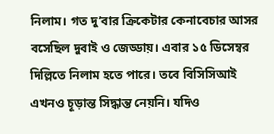নিলাম। গত দু’বার ক্রিকেটার কেনাবেচার আসর বসেছিল দুবাই ও জেড্ডায়। এবার ১৫ ডিসেম্বর দিল্লিতে নিলাম হতে পারে। তবে বিসিসিআই এখনও চূড়ান্ত সিদ্ধান্ত নেয়নি। যদিও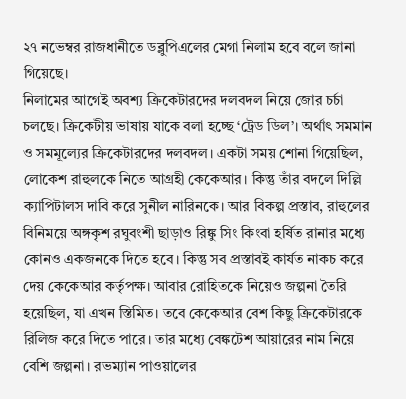২৭ নভেম্বর রাজধানীতে ডব্লুপিএলের মেগা নিলাম হবে বলে জানা গিয়েছে।
নিলামের আগেই অবশ্য ক্রিকেটারদের দলবদল নিয়ে জোর চর্চা চলছে। ক্রিকেটীয় ভাষায় যাকে বলা হচ্ছে ‘ট্রেড ডিল’। অর্থাৎ সমমান ও সমমূল্যের ক্রিকেটারদের দলবদল। একটা সময় শোনা গিয়েছিল, লোকেশ রাহুলকে নিতে আগ্রহী কেকেআর। কিন্তু তাঁর বদলে দিল্লি ক্যাপিটালস দাবি করে সুনীল নারিনকে। আর বিকল্প প্রস্তাব, রাহুলের বিনিময়ে অঙ্গকৃশ রঘুবংশী ছাড়াও রিঙ্কু সিং কিংবা হর্ষিত রানার মধ্যে কোনও একজনকে দিতে হবে। কিন্তু সব প্রস্তাবই কার্যত নাকচ করে দেয় কেকেআর কর্তৃপক্ষ। আবার রোহিতকে নিয়েও জল্পনা তৈরি হয়েছিল, যা এখন স্তিমিত। তবে কেকেআর বেশ কিছু ক্রিকেটারকে রিলিজ করে দিতে পারে। তার মধ্যে বেঙ্কটেশ আয়ারের নাম নিয়ে বেশি জল্পনা। রভম্যান পাওয়ালের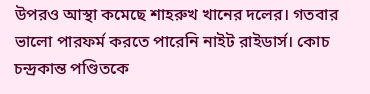উপরও আস্থা কমেছে শাহরুখ খানের দলের। গতবার ভালো পারফর্ম করতে পারেনি নাইট রাইডার্স। কোচ চন্দ্রকান্ত পণ্ডিতকে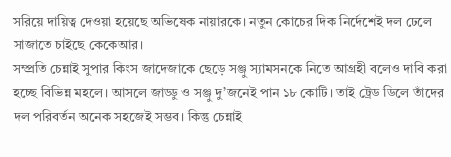সরিয়ে দায়িত্ব দেওয়া হয়েছে অভিষেক নায়ারকে। নতুন কোচের দিক নির্দেশেই দল ঢেলে সাজাতে চাইছে কেকেআর।
সম্প্রতি চেন্নাই সুপার কিংস জাদেজাকে ছেড়ে সঞ্জু স্যামসনকে নিতে আগ্রহী বলেও দাবি করা হচ্ছে বিভিন্ন মহলে। আসলে জাড্ডু ও সঞ্জু দু’জনেই পান ১৮ কোটি। তাই ট্রেড ডিলে তাঁদের দল পরিবর্তন অনেক সহজেই সম্ভব। কিন্তু চেন্নাই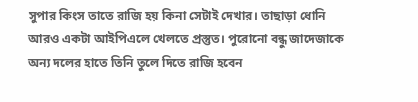সুপার কিংস তাতে রাজি হয় কিনা সেটাই দেখার। তাছাড়া ধোনি আরও একটা আইপিএলে খেলতে প্রস্তুত। পুরোনো বন্ধু জাদেজাকে অন্য দলের হাতে তিনি তুলে দিতে রাজি হবেন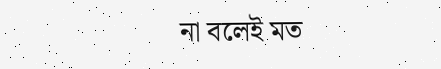না বলেই মত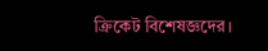ক্রিকেট বিশেষজ্ঞদের।